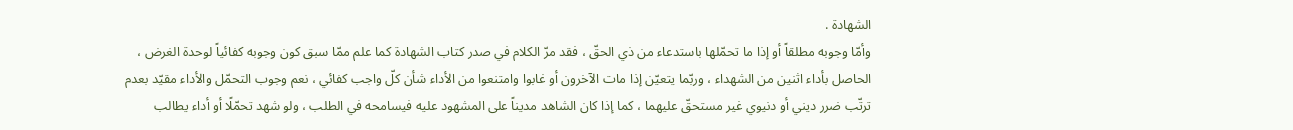الشهادة .
وأمّا وجوبه مطلقاً أو إذا ما تحمّلها باستدعاء من ذي الحقّ ، فقد مرّ الكلام في صدر كتاب الشهادة كما علم ممّا سبق كون وجوبه كفائياً لوحدة الغرض ، الحاصل بأداء اثنين من الشهداء ، وربّما يتعيّن إذا مات الآخرون أو غابوا وامتنعوا من الأداء شأن كلّ واجب كفائي ، نعم وجوب التحمّل والأداء مقيّد بعدم ترتّب ضرر ديني أو دنيوي غير مستحقّ عليهما ، كما إذا كان الشاهد مديناً على المشهود عليه فيسامحه في الطلب ، ولو شهد تحمّلًا أو أداء يطالب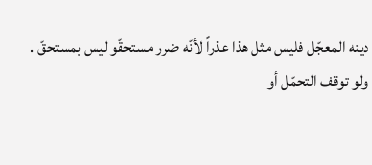دينه المعجّل فليس مثل هذا عذراً لأنّه ضرر مستحقّو ليس بمستحقّ .
ولو توقف التحمّل أو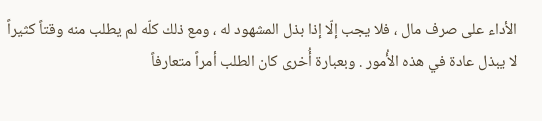الأداء على صرف مال ، فلا يجب إلّا إذا بذل المشهود له ، ومع ذلك كلّه لم يطلب منه وقتاً كثيراً لا يبذل عادة في هذه الأُمور . وبعبارة أُخرى كان الطلب أمراً متعارفاً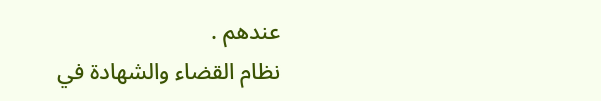عندهم .
نظام القضاء والشهادة في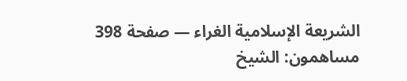الشريعة الإسلامية الغراء — صفحة 398
مساهمون: الشيخ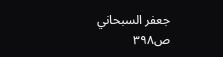جعفر السبحاني
ص٣٩٨